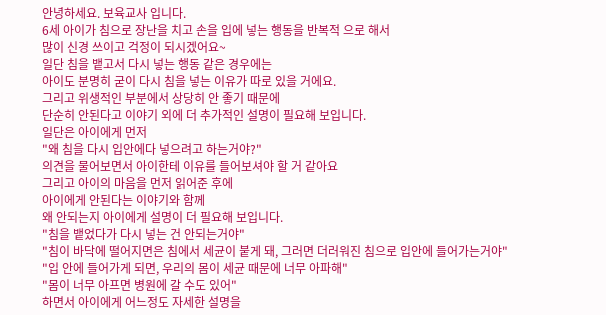안녕하세요. 보육교사 입니다.
6세 아이가 침으로 장난을 치고 손을 입에 넣는 행동을 반복적 으로 해서
많이 신경 쓰이고 걱정이 되시겠어요~
일단 침을 뱉고서 다시 넣는 행동 같은 경우에는
아이도 분명히 굳이 다시 침을 넣는 이유가 따로 있을 거에요.
그리고 위생적인 부분에서 상당히 안 좋기 때문에
단순히 안된다고 이야기 외에 더 추가적인 설명이 필요해 보입니다.
일단은 아이에게 먼저
"왜 침을 다시 입안에다 넣으려고 하는거야?"
의견을 물어보면서 아이한테 이유를 들어보셔야 할 거 같아요
그리고 아이의 마음을 먼저 읽어준 후에
아이에게 안된다는 이야기와 함께
왜 안되는지 아이에게 설명이 더 필요해 보입니다.
"침을 뱉었다가 다시 넣는 건 안되는거야"
"침이 바닥에 떨어지면은 침에서 세균이 붙게 돼, 그러면 더러워진 침으로 입안에 들어가는거야"
"입 안에 들어가게 되면, 우리의 몸이 세균 때문에 너무 아파해"
"몸이 너무 아프면 병원에 갈 수도 있어"
하면서 아이에게 어느정도 자세한 설명을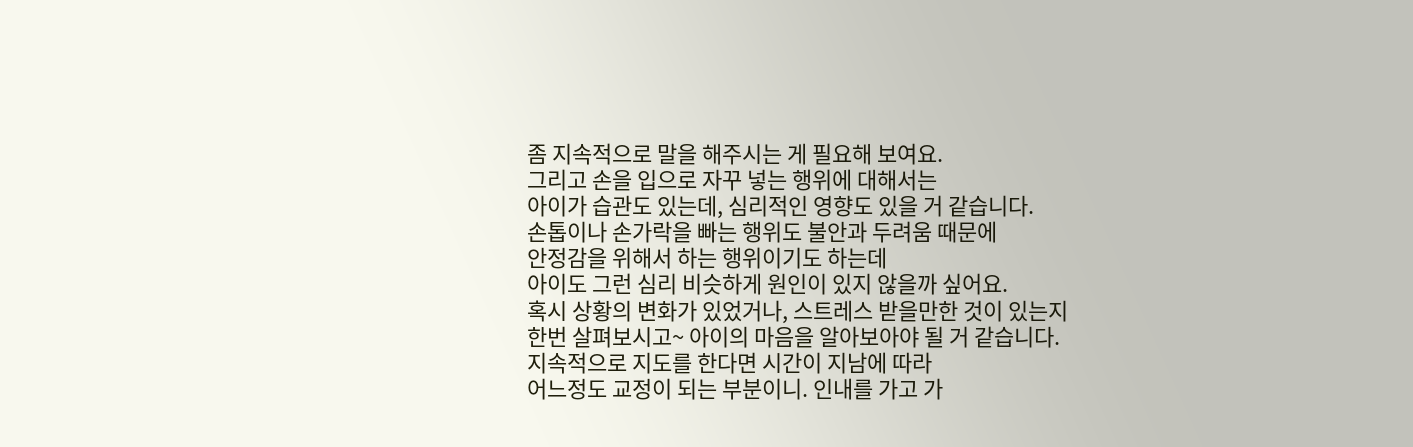좀 지속적으로 말을 해주시는 게 필요해 보여요.
그리고 손을 입으로 자꾸 넣는 행위에 대해서는
아이가 습관도 있는데, 심리적인 영향도 있을 거 같습니다.
손톱이나 손가락을 빠는 행위도 불안과 두려움 때문에
안정감을 위해서 하는 행위이기도 하는데
아이도 그런 심리 비슷하게 원인이 있지 않을까 싶어요.
혹시 상황의 변화가 있었거나, 스트레스 받을만한 것이 있는지
한번 살펴보시고~ 아이의 마음을 알아보아야 될 거 같습니다.
지속적으로 지도를 한다면 시간이 지남에 따라
어느정도 교정이 되는 부분이니. 인내를 가고 가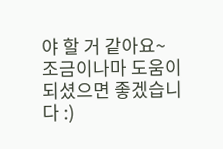야 할 거 같아요~
조금이나마 도움이 되셨으면 좋겠습니다 :)